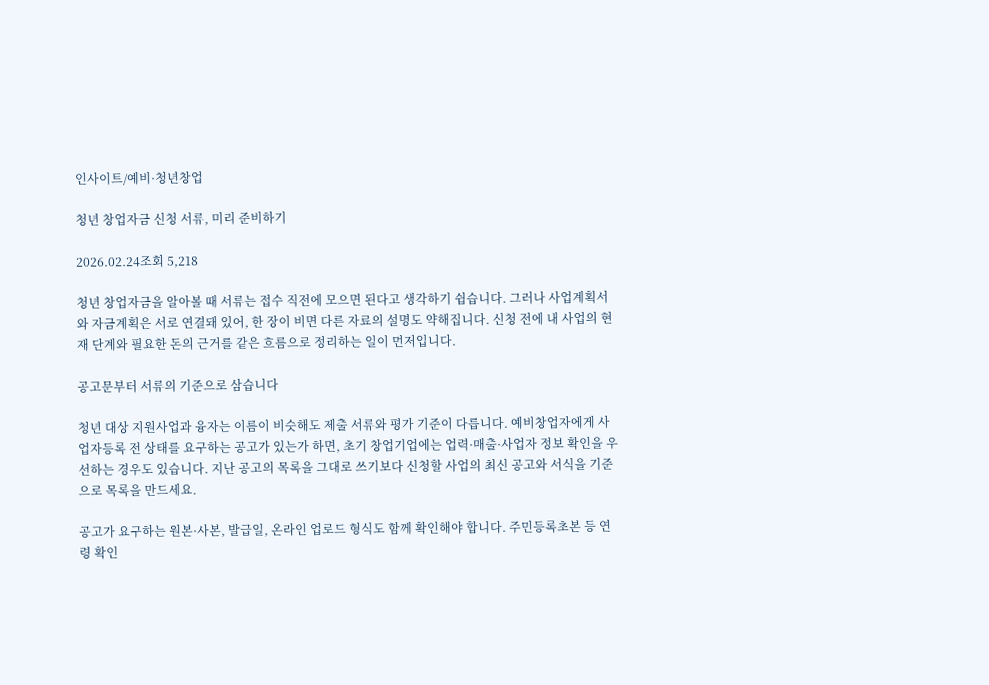인사이트/예비·청년창업

청년 창업자금 신청 서류, 미리 준비하기

2026.02.24조회 5,218

청년 창업자금을 알아볼 때 서류는 접수 직전에 모으면 된다고 생각하기 쉽습니다. 그러나 사업계획서와 자금계획은 서로 연결돼 있어, 한 장이 비면 다른 자료의 설명도 약해집니다. 신청 전에 내 사업의 현재 단계와 필요한 돈의 근거를 같은 흐름으로 정리하는 일이 먼저입니다.

공고문부터 서류의 기준으로 삼습니다

청년 대상 지원사업과 융자는 이름이 비슷해도 제출 서류와 평가 기준이 다릅니다. 예비창업자에게 사업자등록 전 상태를 요구하는 공고가 있는가 하면, 초기 창업기업에는 업력·매출·사업자 정보 확인을 우선하는 경우도 있습니다. 지난 공고의 목록을 그대로 쓰기보다 신청할 사업의 최신 공고와 서식을 기준으로 목록을 만드세요.

공고가 요구하는 원본·사본, 발급일, 온라인 업로드 형식도 함께 확인해야 합니다. 주민등록초본 등 연령 확인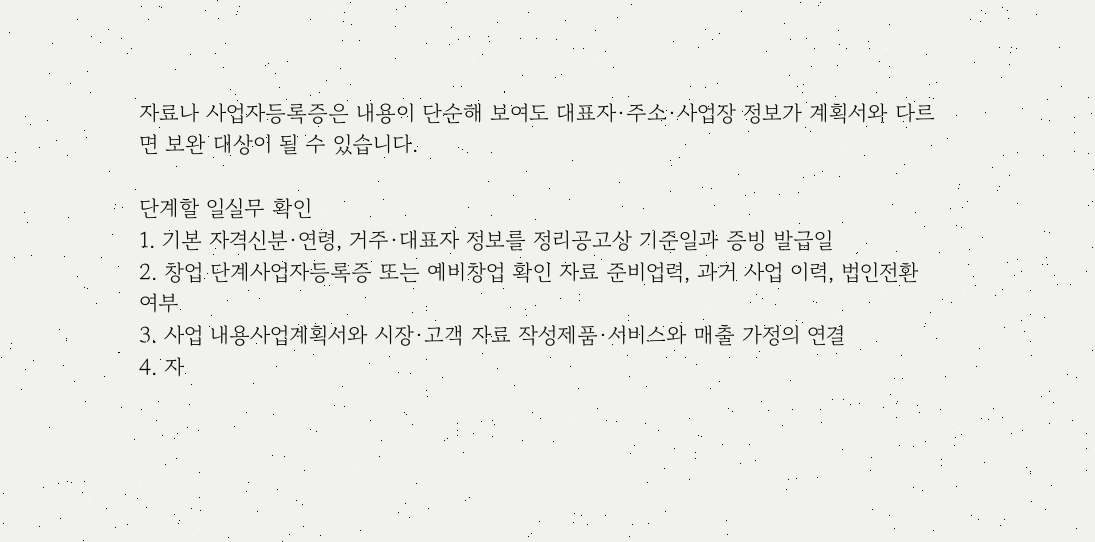자료나 사업자등록증은 내용이 단순해 보여도 대표자·주소·사업장 정보가 계획서와 다르면 보완 대상이 될 수 있습니다.

단계할 일실무 확인
1. 기본 자격신분·연령, 거주·대표자 정보를 정리공고상 기준일과 증빙 발급일
2. 창업 단계사업자등록증 또는 예비창업 확인 자료 준비업력, 과거 사업 이력, 법인전환 여부
3. 사업 내용사업계획서와 시장·고객 자료 작성제품·서비스와 매출 가정의 연결
4. 자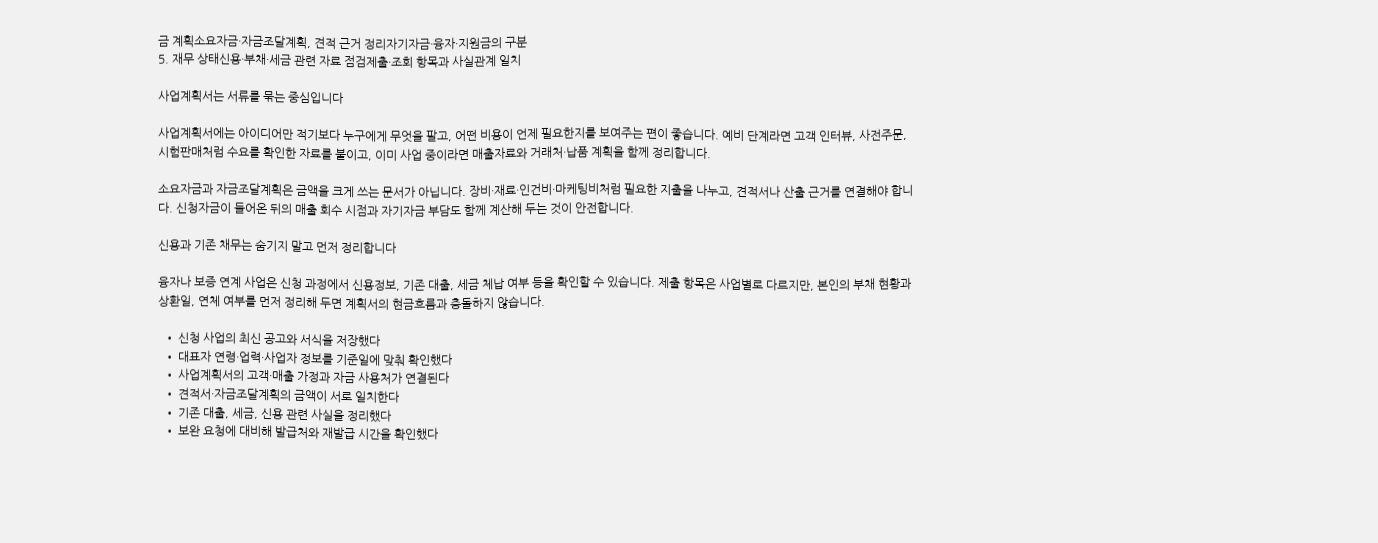금 계획소요자금·자금조달계획, 견적 근거 정리자기자금·융자·지원금의 구분
5. 재무 상태신용·부채·세금 관련 자료 점검제출·조회 항목과 사실관계 일치

사업계획서는 서류를 묶는 중심입니다

사업계획서에는 아이디어만 적기보다 누구에게 무엇을 팔고, 어떤 비용이 언제 필요한지를 보여주는 편이 좋습니다. 예비 단계라면 고객 인터뷰, 사전주문, 시험판매처럼 수요를 확인한 자료를 붙이고, 이미 사업 중이라면 매출자료와 거래처·납품 계획을 함께 정리합니다.

소요자금과 자금조달계획은 금액을 크게 쓰는 문서가 아닙니다. 장비·재료·인건비·마케팅비처럼 필요한 지출을 나누고, 견적서나 산출 근거를 연결해야 합니다. 신청자금이 들어온 뒤의 매출 회수 시점과 자기자금 부담도 함께 계산해 두는 것이 안전합니다.

신용과 기존 채무는 숨기지 말고 먼저 정리합니다

융자나 보증 연계 사업은 신청 과정에서 신용정보, 기존 대출, 세금 체납 여부 등을 확인할 수 있습니다. 제출 항목은 사업별로 다르지만, 본인의 부채 현황과 상환일, 연체 여부를 먼저 정리해 두면 계획서의 현금흐름과 충돌하지 않습니다.

  • 신청 사업의 최신 공고와 서식을 저장했다
  • 대표자 연령·업력·사업자 정보를 기준일에 맞춰 확인했다
  • 사업계획서의 고객·매출 가정과 자금 사용처가 연결된다
  • 견적서·자금조달계획의 금액이 서로 일치한다
  • 기존 대출, 세금, 신용 관련 사실을 정리했다
  • 보완 요청에 대비해 발급처와 재발급 시간을 확인했다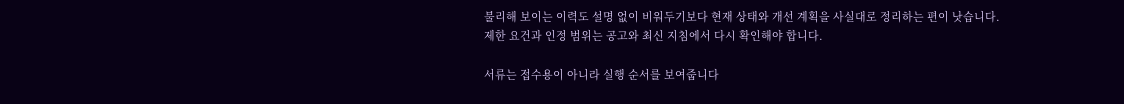불리해 보이는 이력도 설명 없이 비워두기보다 현재 상태와 개선 계획을 사실대로 정리하는 편이 낫습니다. 제한 요건과 인정 범위는 공고와 최신 지침에서 다시 확인해야 합니다.

서류는 접수용이 아니라 실행 순서를 보여줍니다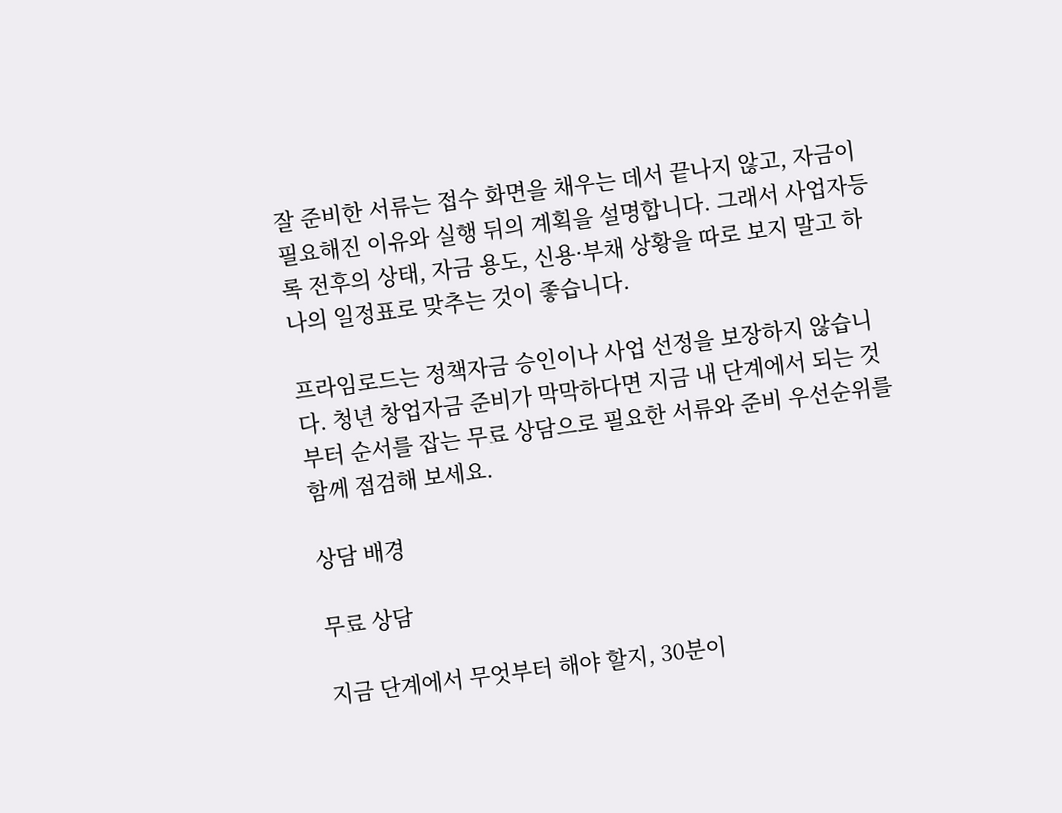잘 준비한 서류는 접수 화면을 채우는 데서 끝나지 않고, 자금이 필요해진 이유와 실행 뒤의 계획을 설명합니다. 그래서 사업자등록 전후의 상태, 자금 용도, 신용·부채 상황을 따로 보지 말고 하나의 일정표로 맞추는 것이 좋습니다.

프라임로드는 정책자금 승인이나 사업 선정을 보장하지 않습니다. 청년 창업자금 준비가 막막하다면 지금 내 단계에서 되는 것부터 순서를 잡는 무료 상담으로 필요한 서류와 준비 우선순위를 함께 점검해 보세요.

상담 배경

무료 상담

지금 단계에서 무엇부터 해야 할지, 30분이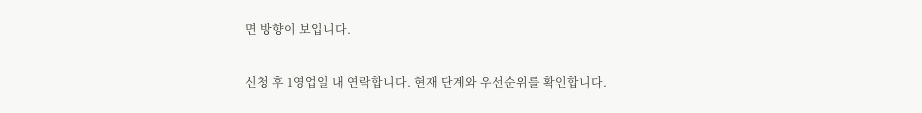면 방향이 보입니다.

신청 후 1영업일 내 연락합니다. 현재 단계와 우선순위를 확인합니다.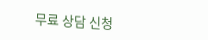무료 상담 신청